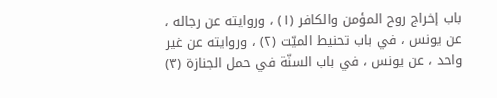باب إخراج روح المؤمن والكافر (١) ، وروايته عن رجاله ، عن يونس ، في باب تحنيط الميّت (٢) ، وروايته عن غير واحد ، عن يونس ، في باب السنّة في حمل الجنازة (٣)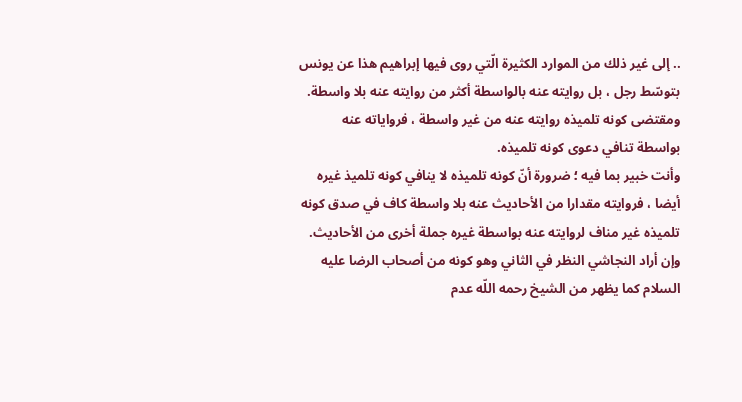.. إلى غير ذلك من الموارد الكثيرة الّتي روى فيها إبراهيم هذا عن يونس بتوسّط رجل ، بل روايته عنه بالواسطة أكثر من روايته عنه بلا واسطة. ومقتضى كونه تلميذه روايته عنه من غير واسطة ، فرواياته عنه بواسطة تنافي دعوى كونه تلميذه.
وأنت خبير بما فيه ؛ ضرورة أنّ كونه تلميذه لا ينافي كونه تلميذ غيره أيضا ، فروايته مقدارا من الأحاديث عنه بلا واسطة كاف في صدق كونه تلميذه غير مناف لروايته عنه بواسطة غيره جملة أخرى من الأحاديث.
وإن أراد النجاشي النظر في الثاني وهو كونه من أصحاب الرضا عليه السلام كما يظهر من الشيخ رحمه اللّه عدم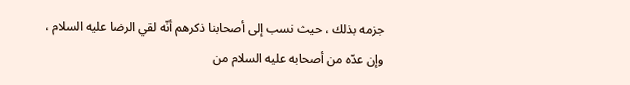جزمه بذلك ، حيث نسب إلى أصحابنا ذكرهم أنّه لقي الرضا عليه السلام ، وإن عدّه من أصحابه عليه السلام من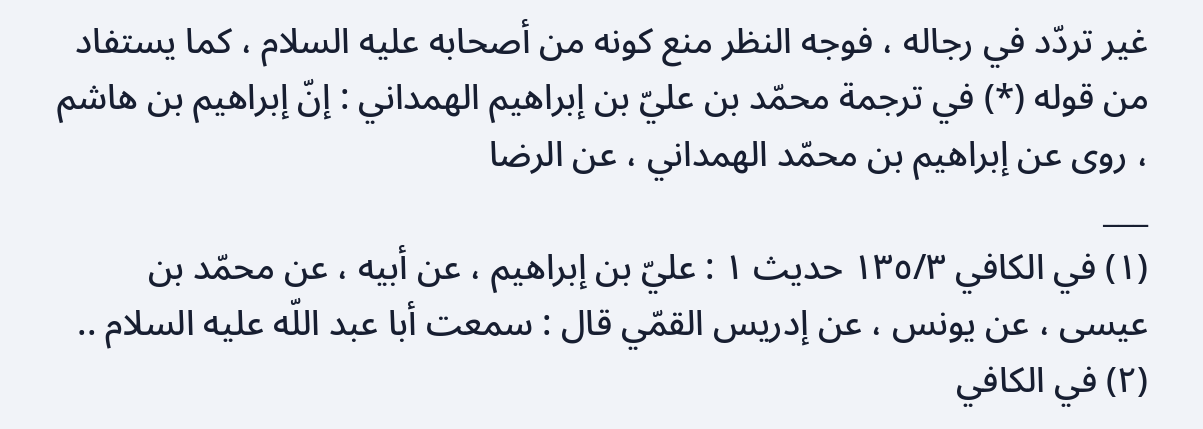غير تردّد في رجاله ، فوجه النظر منع كونه من أصحابه عليه السلام ، كما يستفاد من قوله (*) في ترجمة محمّد بن عليّ بن إبراهيم الهمداني : إنّ إبراهيم بن هاشم ، روى عن إبراهيم بن محمّد الهمداني ، عن الرضا
___
(١) في الكافي ١٣٥/٣ حديث ١ : عليّ بن إبراهيم ، عن أبيه ، عن محمّد بن عيسى ، عن يونس ، عن إدريس القمّي قال : سمعت أبا عبد اللّه عليه السلام ..
(٢) في الكافي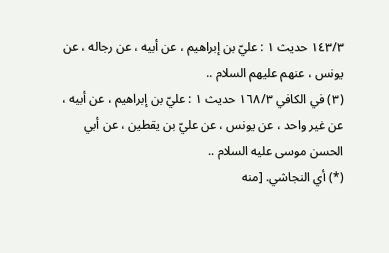١٤٣/٣ حديث ١ : عليّ بن إبراهيم ، عن أبيه ، عن رجاله ، عن يونس ، عنهم عليهم السلام ..
(٣) في الكافي ١٦٨/٣ حديث ١ : عليّ بن إبراهيم ، عن أبيه ، عن غير واحد ، عن يونس ، عن عليّ بن يقطين ، عن أبي الحسن موسى عليه السلام ..
(*) أي النجاشي. [منه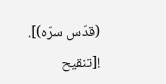(قدّس سرّه)].
![تنقيح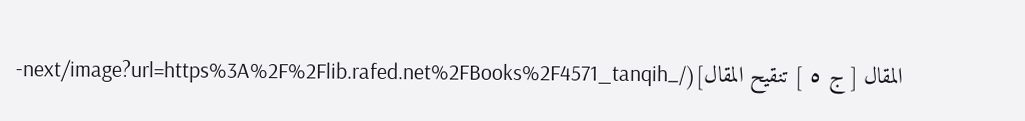المقال [ ج ٥ ] تنقيح المقال](/_next/image?url=https%3A%2F%2Flib.rafed.net%2FBooks%2F4571_tanqih-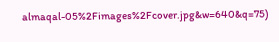almaqal-05%2Fimages%2Fcover.jpg&w=640&q=75)